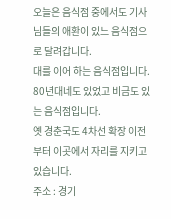오늘은 음식점 중에서도 기사님들의 애환이 있느 음식점으로 달려갑니다.
대를 이어 하는 음식점입니다.
80년대네도 있었고 비금도 있는 음식점입니다.
옛 경춘국도 4차선 확장 이전부터 이곳에서 자리를 지키고 있습니다.
주소 : 경기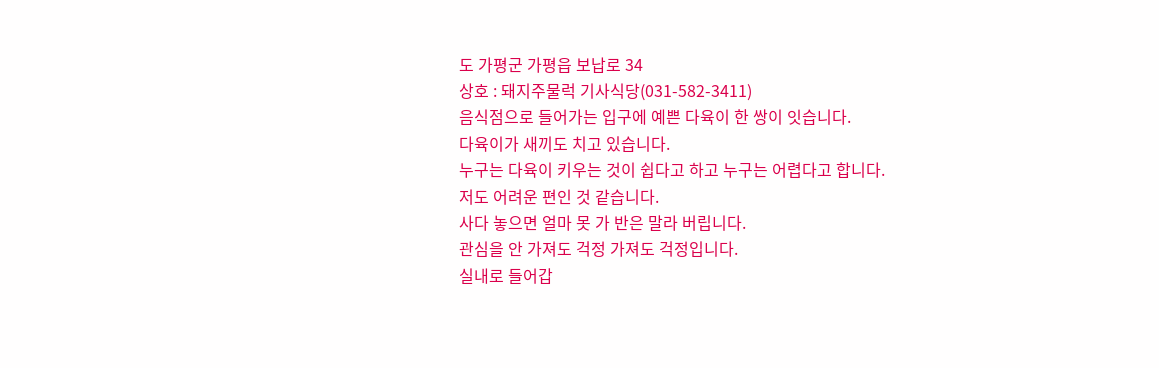도 가평군 가평읍 보납로 34
상호 : 돼지주물럭 기사식당(031-582-3411)
음식점으로 들어가는 입구에 예쁜 다육이 한 쌍이 잇습니다.
다육이가 새끼도 치고 있습니다.
누구는 다육이 키우는 것이 쉽다고 하고 누구는 어렵다고 합니다.
저도 어려운 편인 것 같습니다.
사다 놓으면 얼마 못 가 반은 말라 버립니다.
관심을 안 가져도 걱정 가져도 걱정입니다.
실내로 들어갑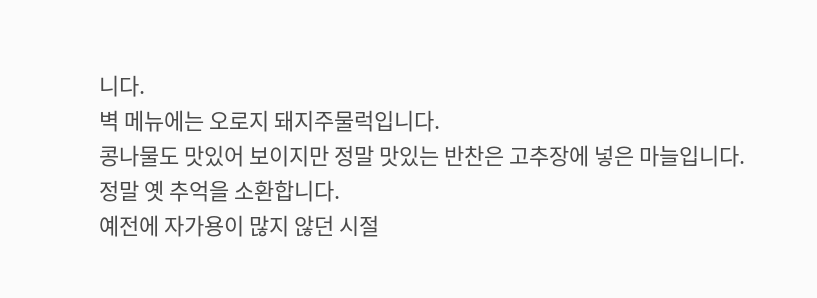니다.
벽 메뉴에는 오로지 돼지주물럭입니다.
콩나물도 맛있어 보이지만 정말 맛있는 반찬은 고추장에 넣은 마늘입니다.
정말 옛 추억을 소환합니다.
예전에 자가용이 많지 않던 시절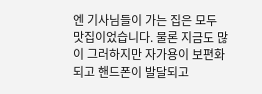엔 기사님들이 가는 집은 모두 맛집이었습니다. 물론 지금도 많이 그러하지만 자가용이 보편화되고 핸드폰이 발달되고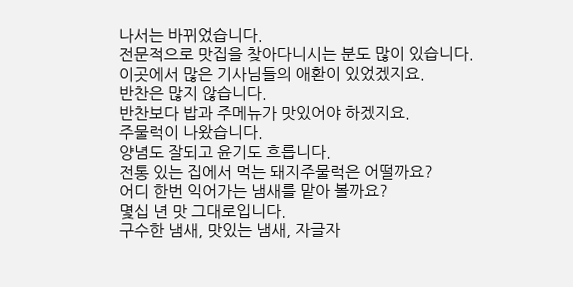나서는 바뀌었습니다.
전문적으로 맛집을 찾아다니시는 분도 많이 있습니다.
이곳에서 많은 기사님들의 애환이 있었겠지요.
반찬은 많지 않습니다.
반찬보다 밥과 주메뉴가 맛있어야 하겠지요.
주물럭이 나왔습니다.
양념도 잘되고 윤기도 흐릅니다.
전통 있는 집에서 먹는 돼지주물럭은 어떨까요?
어디 한번 익어가는 냄새를 맡아 볼까요?
몇십 년 맛 그대로입니다.
구수한 냄새, 맛있는 냄새, 자글자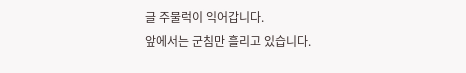글 주물럭이 익어갑니다.
앞에서는 군침만 흘리고 있습니다.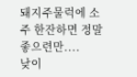돼지주물럭에 소주 한잔하면 정말 좋으련만....
낮이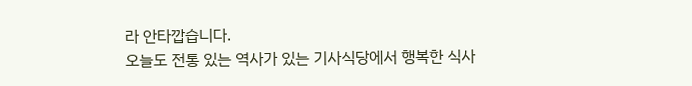라 안타깝습니다.
오늘도 전통 있는 역사가 있는 기사식당에서 행복한 식사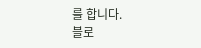를 합니다.
블로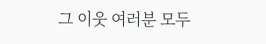그 이웃 여러분 모두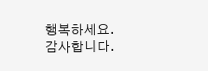행복하세요.
감사합니다.